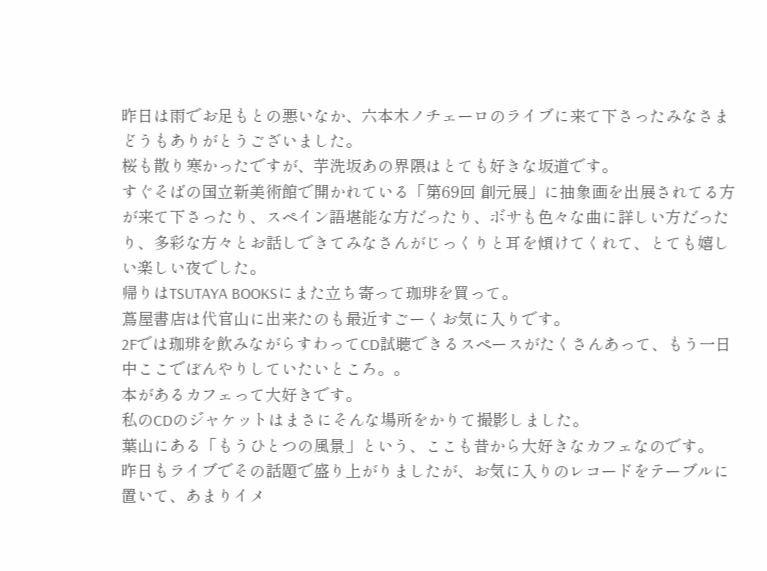昨日は雨でお足もとの悪いなか、六本木ノチェーロのライブに来て下さったみなさまどうもありがとうございました。
桜も散り寒かったですが、芋洗坂あの界隈はとても好きな坂道です。
すぐそばの国立新美術館で開かれている「第69回 創元展」に抽象画を出展されてる方が来て下さったり、スペイン語堪能な方だったり、ボサも色々な曲に詳しい方だったり、多彩な方々とお話しできてみなさんがじっくりと耳を傾けてくれて、とても嬉しい楽しい夜でした。
帰りはTSUTAYA BOOKSにまた立ち寄って珈琲を買って。
蔦屋書店は代官山に出来たのも最近すごーくお気に入りです。
2Fでは珈琲を飲みながらすわってCD試聴できるスペースがたくさんあって、もう一日中ここでぼんやりしていたいところ。。
本があるカフェって大好きです。
私のCDのジャケットはまさにそんな場所をかりて撮影しました。
葉山にある「もうひとつの風景」という、ここも昔から大好きなカフェなのです。
昨日もライブでその話題で盛り上がりましたが、お気に入りのレコードをテーブルに置いて、あまりイメ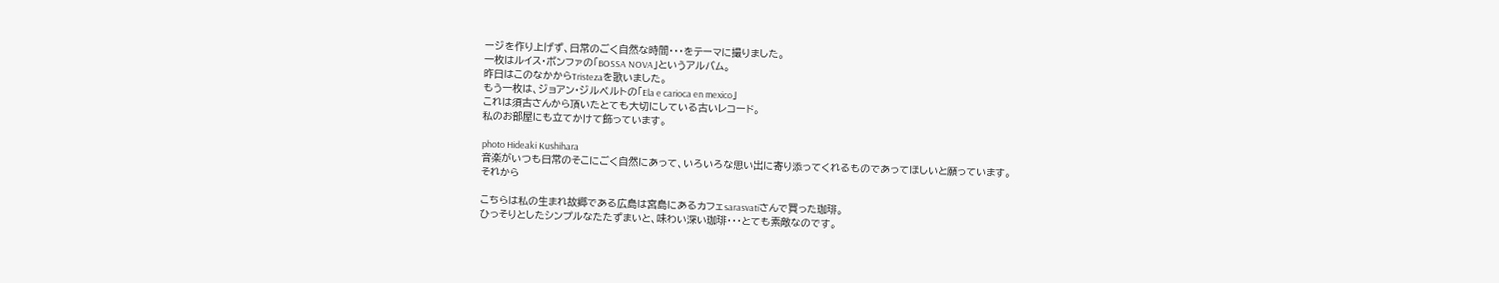ージを作り上げず、日常のごく自然な時間・・・をテーマに撮りました。
一枚はルイス・ボンファの「BOSSA NOVA」というアルバム。
昨日はこのなかからTristezaを歌いました。
もう一枚は、ジョアン・ジルベルトの「Ela e carioca en mexico」
これは須古さんから頂いたとても大切にしている古いレコード。
私のお部屋にも立てかけて飾っています。

photo Hideaki Kushihara
音楽がいつも日常のそこにごく自然にあって、いろいろな思い出に寄り添ってくれるものであってほしいと願っています。
それから

こちらは私の生まれ故郷である広島は宮島にあるカフェsarasvatiさんで買った珈琲。
ひっそりとしたシンプルなたたずまいと、味わい深い珈琲・・・とても素敵なのです。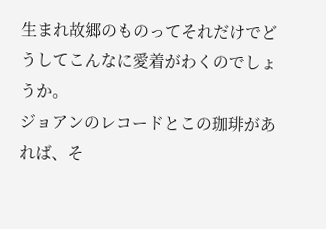生まれ故郷のものってそれだけでどうしてこんなに愛着がわくのでしょうか。
ジョアンのレコードとこの珈琲があれば、そ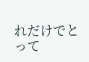れだけでとって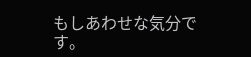もしあわせな気分です。